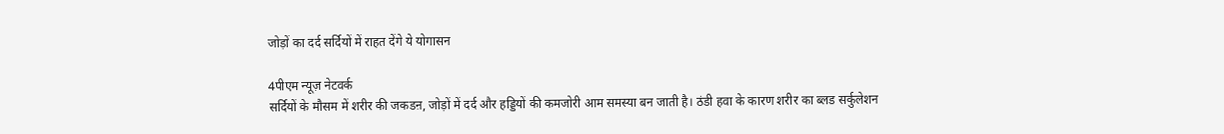जोड़ों का दर्द सर्दियों में राहत देंगे ये योगासन

4पीएम न्यूज़ नेटवर्क
सर्दियों के मौसम में शरीर की जकडऩ, जोड़ों में दर्द और हड्डियों की कमजोरी आम समस्या बन जाती है। ठंडी हवा के कारण शरीर का ब्लड सर्कुलेशन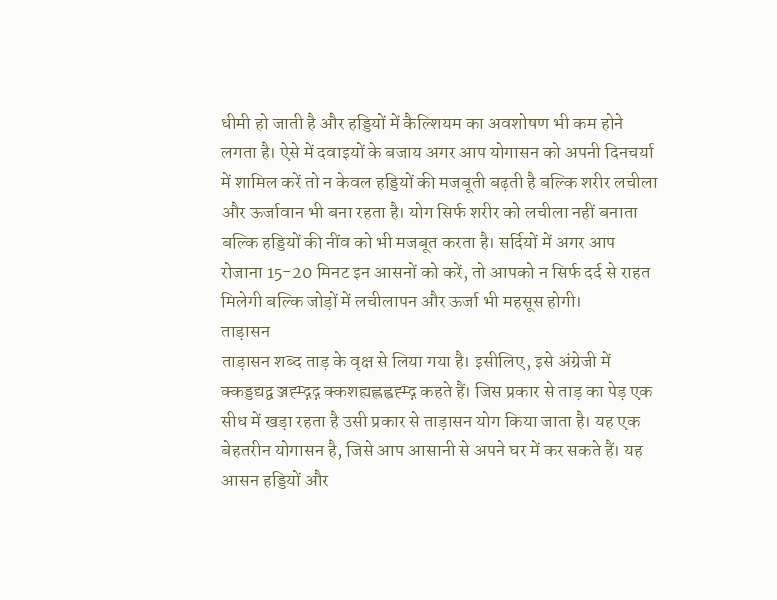धीमी हो जाती है और हड्डियों में कैल्शियम का अवशोषण भी कम होने लगता है। ऐसे में दवाइयों के बजाय अगर आप योगासन को अपनी दिनचर्या में शामिल करें तो न केवल हड्डियों की मजबूती बढ़ती है बल्कि शरीर लचीला और ऊर्जावान भी बना रहता है। योग सिर्फ शरीर को लचीला नहीं बनाता बल्कि हड्डियों की नींव को भी मजबूत करता है। सर्दियों में अगर आप रोजाना 15-20 मिनट इन आसनों को करें, तो आपको न सिर्फ दर्द से राहत मिलेगी बल्कि जोड़ों में लचीलापन और ऊर्जा भी महसूस होगी।
ताड़ासन
ताड़ासन शब्द ताड़ के वृक्ष से लिया गया है। इसीलिए, इसे अंग्रेजी में क्कड्डद्यद्व ञ्जह्म्द्गद्ग क्कशह्यह्लह्वह्म्द्ग कहते हैं। जिस प्रकार से ताड़ का पेड़ एक सीध में खड़ा रहता है उसी प्रकार से ताड़ासन योग किया जाता है। यह एक बेहतरीन योगासन है, जिसे आप आसानी से अपने घर में कर सकते हैं। यह आसन हड्डियों और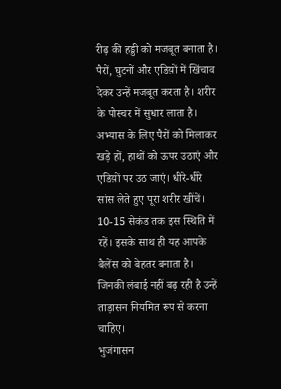रीढ़ की हड्डी को मजबूत बनाता है। पैरों, घुटनों और एडिय़ों में खिंचाव देकर उन्हें मजबूत करता है। शरीर के पोस्चर में सुधार लाता है। अभ्यास के लिए पैरों को मिलाकर खड़े हों, हाथों को ऊपर उठाएं और एडिय़ों पर उठ जाएं। धीरे-धीरे सांस लेते हुए पूरा शरीर खींचें। 10-15 सेकंड तक इस स्थिति में रहें। इसके साथ ही यह आपके बैलेंस को बेहतर बनाता है। जिनकी लंबाई नहीं बढ़ रही है उन्हें ताड़ासन नियमित रूप से करना चाहिए।
भुजंगासन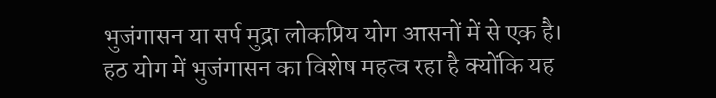भुजंगासन या सर्प मुद्रा लोकप्रिय योग आसनों में से एक है। हठ योग में भुजंगासन का विशेष महत्व रहा है क्योंकि यह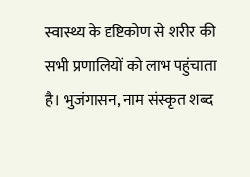स्वास्थ्य के दृष्टिकोण से शरीर की सभी प्रणालियों को लाभ पहुंचाता है। भुजंगासन, नाम संस्कृत शब्द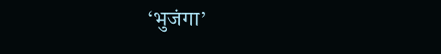‘भुजंगा’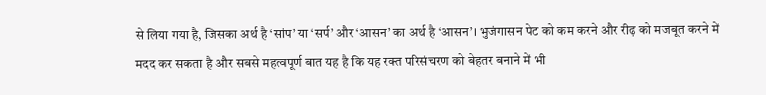से लिया गया है, जिसका अर्थ है ‘सांप’ या ‘सर्प’ और ‘आसन’ का अर्थ है ‘आसन’। भुजंगासन पेट को कम करने और रीढ़ को मजबूत करने में मदद कर सकता है और सबसे महत्वपूर्ण बात यह है कि यह रक्त परिसंचरण को बेहतर बनाने में भी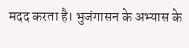मदद करता है। भुजंगासन के अभ्यास के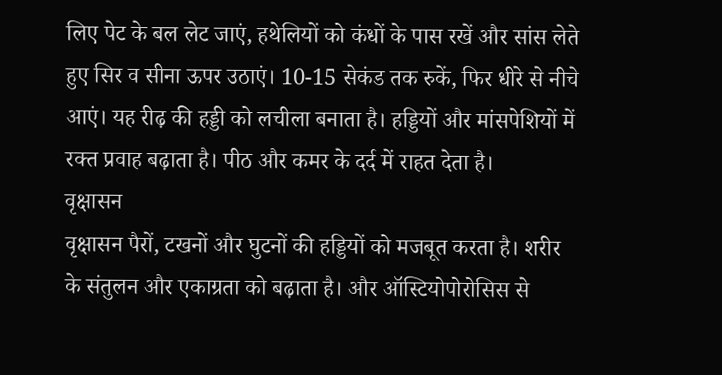लिए पेट के बल लेट जाएं, हथेलियों को कंधों के पास रखें और सांस लेते हुए सिर व सीना ऊपर उठाएं। 10-15 सेकंड तक रुकें, फिर धीरे से नीचे आएं। यह रीढ़ की हड्डी को लचीला बनाता है। हड्डियों और मांसपेशियों में रक्त प्रवाह बढ़ाता है। पीठ और कमर के दर्द में राहत देता है।
वृक्षासन
वृक्षासन पैरों, टखनों और घुटनों की हड्डियों को मजबूत करता है। शरीर के संतुलन और एकाग्रता को बढ़ाता है। और ऑस्टियोपोरोसिस से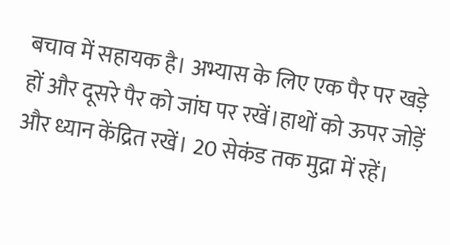बचाव में सहायक है। अभ्यास के लिए एक पैर पर खड़े हों और दूसरे पैर को जांघ पर रखें।हाथों को ऊपर जोड़ें और ध्यान केंद्रित रखें। 20 सेकंड तक मुद्रा में रहें।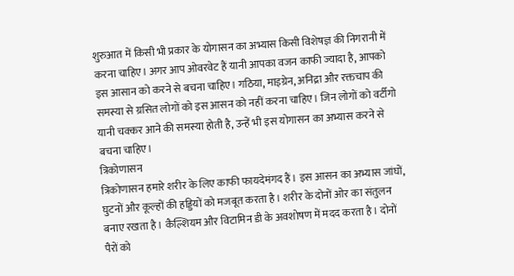शुरुआत में किसी भी प्रकार के योगासन का अभ्यास किसी विशेषज्ञ की निगरानी में करना चाहिए। अगर आप ओवरवेट हैं यानी आपका वजन काफी ज्यादा है, आपको इस आसान को करने से बचना चाहिए। गठिया, माइग्रेन, अनिद्रा और रक्तचाप की समस्या से ग्रसित लोगों को इस आसन को नहीं करना चाहिए। जिन लोगों को वर्टीगो यानी चक्कर आने की समस्या होती है, उन्हें भी इस योगासन का अभ्यास करने से बचना चाहिए।
त्रिकोणासन
त्रिकोणासन हमारे शरीर के लिए काफी फायदेमंगद हैं। इस आसन का अभ्यास जांघों, घुटनों और कूल्हों की हड्डियों को मजबूत करता है। शरीर के दोनों ओर का संतुलन बनाए रखता है। कैल्शियम और विटामिन डी के अवशोषण में मदद करता है। दोनों पैरों को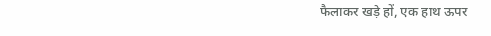फैलाकर खड़े हों, एक हाथ ऊपर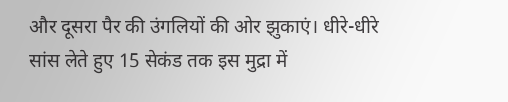और दूसरा पैर की उंगलियों की ओर झुकाएं। धीरे-धीरे सांस लेते हुए 15 सेकंड तक इस मुद्रा में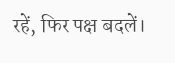रहें, फिर पक्ष बदलें।